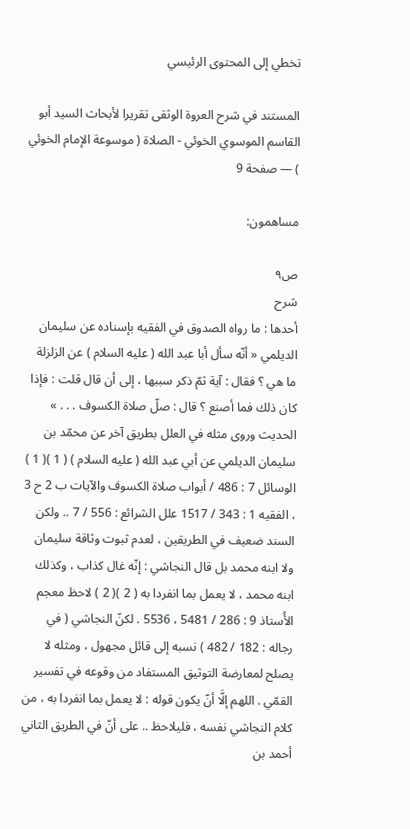تخطي إلى المحتوى الرئيسي

المستند في شرح العروة الوثقى تقريرا لأبحاث السيد أبو القاسم الموسوي الخوئي - الصلاة ( موسوعة الإمام الخوئي ) — صفحة 9

مساهمون:

ص٩
شرح
أحدها : ما رواه الصدوق في الفقيه بإسناده عن سليمان الديلمي « أنّه سأل أبا عبد الله ( عليه السلام ) عن الزلزلة ما هي ؟ فقال : آية ثمّ ذكر سببها ، إلى أن قال قلت : فإذا كان ذلك فما أصنع ؟ قال : صلّ صلاة الكسوف . . . » الحديث وروى مثله في العلل بطريق آخر عن محمّد بن سليمان الديلمي عن أبي عبد الله ( عليه السلام ) ( 1 )( 1 ) الوسائل 7 : 486 / أبواب صلاة الكسوف والآيات ب 2 ح 3 ، الفقيه 1 : 343 / 1517 علل الشرائع : 556 / 7 .. ولكن السند ضعيف في الطريقين ، لعدم ثبوت وثاقة سليمان ولا ابنه محمد بل قال النجاشي : إنّه غال كذاب ، وكذلك ابنه محمد ، لا يعمل بما انفردا به ( 2 )( 2 ) لاحظ معجم الأُستاذ 9 : 286 / 5481 ، 5536 . لكنّ النجاشي ( في رجاله : 182 / 482 ) نسبه إلى قائل مجهول ، ومثله لا يصلح لمعارضة التوثيق المستفاد من وقوعه في تفسير القمّي . اللهم إلَّا أنّ يكون قوله : لا يعمل بما انفردا به ، من كلام النجاشي نفسه ، فليلاحظ .. على أنّ في الطريق الثاني أحمد بن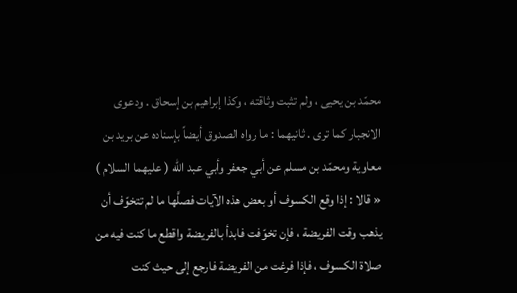محمّد بن يحيى ، ولم تثبت وثاقته ، وكذا إبراهيم بن إسحاق . ودعوى الانجبار كما ترى . ثانيهما : ما رواه الصدوق أيضاً بإسناده عن بريد بن معاوية ومحمّد بن مسلم عن أبي جعفر وأبي عبد الله ( عليهما السلام ) « قالا : إذا وقع الكسوف أو بعض هذه الآيات فصلَّها ما لم تتخوّف أن يذهب وقت الفريضة ، فإن تخوّفت فابدأ بالفريضة واقطع ما كنت فيه من صلاة الكسوف ، فإذا فرغت من الفريضة فارجع إلى حيث كنت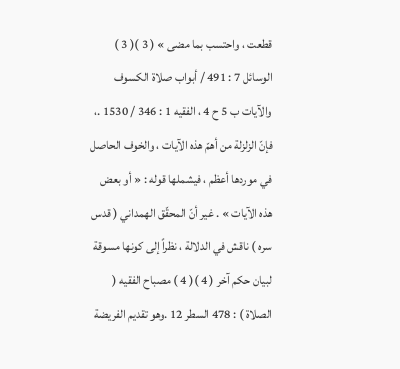قطعت ، واحتسب بما مضى » ( 3 )( 3 ) الوسائل 7 : 491 / أبواب صلاة الكسوف والآيات ب 5 ح 4 ، الفقيه 1 : 346 / 1530 .، فإنّ الزلزلة من أهمّ هذه الآيات ، والخوف الحاصل في موردها أعظم ، فيشملها قوله : « أو بعض هذه الآيات » . غير أنّ المحقّق الهمداني ( قدس سره ) ناقش في الدلالة ، نظراً إلى كونها مسوقة لبيان حكم آخر ( 4 )( 4 ) مصباح الفقيه ( الصلاة ) : 478 السطر 12 .وهو تقديم الفريضة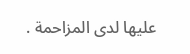عليها لدى المزاحمة .